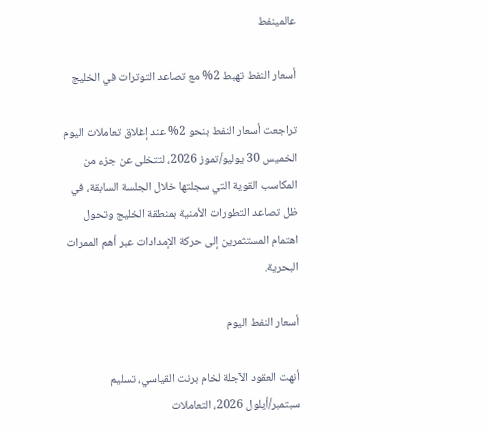عالمينفط

أسعار النفط تهبط 2% مع تصاعد التوترات في الخليج

تراجعت أسعار النفط بنحو 2% عند إغلاق تعاملات اليوم الخميس 30 يوليو/تموز 2026، لتتخلى عن جزء من المكاسب القوية التي سجلتها خلال الجلسة السابقة، في ظل تصاعد التطورات الأمنية بمنطقة الخليج وتحول اهتمام المستثمرين إلى حركة الإمدادات عبر أهم الممرات البحرية.

أسعار النفط اليوم

أنهت العقود الآجلة لخام برنت القياسي، تسليم سبتمبر/أيلول 2026، التعاملات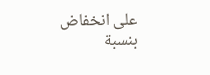على انخفاض بنسبة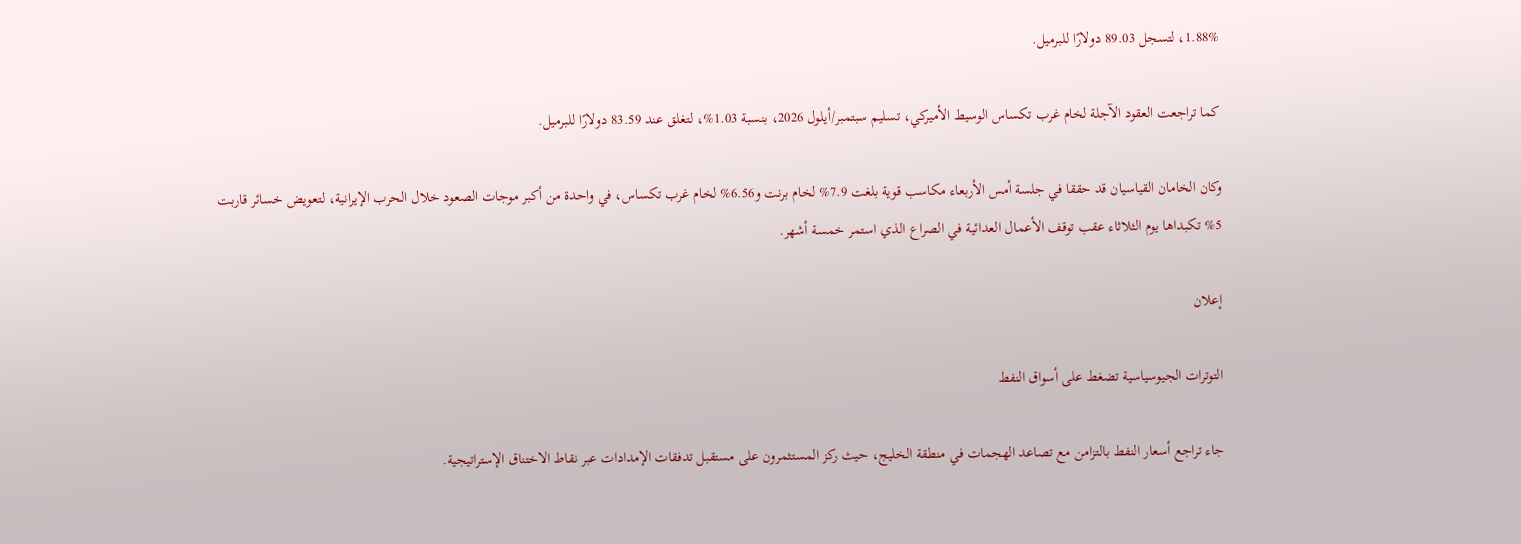1.88%، لتسجل 89.03 دولارًا للبرميل.

كما تراجعت العقود الآجلة لخام غرب تكساس الوسيط الأميركي، تسليم سبتمبر/أيلول 2026، بنسبة 1.03%، لتغلق عند 83.59 دولارًا للبرميل.

وكان الخامان القياسيان قد حققا في جلسة أمس الأربعاء مكاسب قوية بلغت 7.9% لخام برنت و6.56% لخام غرب تكساس، في واحدة من أكبر موجات الصعود خلال الحرب الإيرانية، لتعويض خسائر قاربت 5% تكبداها يوم الثلاثاء عقب توقف الأعمال العدائية في الصراع الذي استمر خمسة أشهر.

إعلان

التوترات الجيوسياسية تضغط على أسواق النفط

جاء تراجع أسعار النفط بالتزامن مع تصاعد الهجمات في منطقة الخليج، حيث ركز المستثمرون على مستقبل تدفقات الإمدادات عبر نقاط الاختناق الإستراتيجية.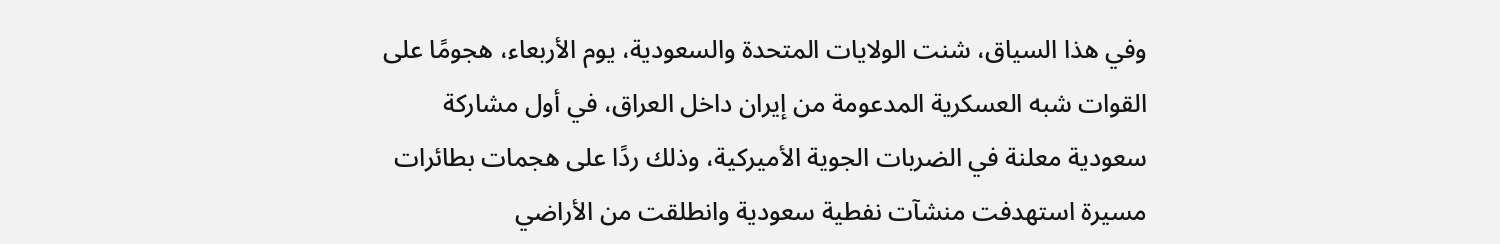وفي هذا السياق، شنت الولايات المتحدة والسعودية، يوم الأربعاء، هجومًا على القوات شبه العسكرية المدعومة من إيران داخل العراق، في أول مشاركة سعودية معلنة في الضربات الجوية الأميركية، وذلك ردًا على هجمات بطائرات مسيرة استهدفت منشآت نفطية سعودية وانطلقت من الأراضي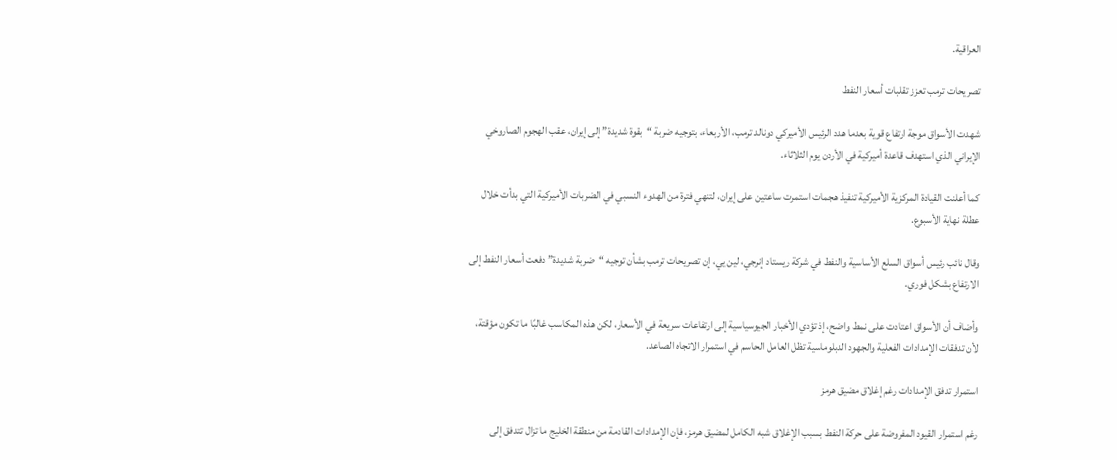العراقية.

تصريحات ترمب تعزز تقلبات أسعار النفط

شهدت الأسواق موجة ارتفاع قوية بعدما هدد الرئيس الأميركي دونالد ترمب، الأربعاء، بتوجيه ضربة “بقوة شديدة” إلى إيران، عقب الهجوم الصاروخي الإيراني الذي استهدف قاعدة أميركية في الأردن يوم الثلاثاء.

كما أعلنت القيادة المركزية الأميركية تنفيذ هجمات استمرت ساعتين على إيران، لتنهي فترة من الهدوء النسبي في الضربات الأميركية التي بدأت خلال عطلة نهاية الأسبوع.

وقال نائب رئيس أسواق السلع الأساسية والنفط في شركة ريستاد إنرجي، لين يي، إن تصريحات ترمب بشأن توجيه “ضربة شديدة” دفعت أسعار النفط إلى الارتفاع بشكل فوري.

وأضاف أن الأسواق اعتادت على نمط واضح، إذ تؤدي الأخبار الجيوسياسية إلى ارتفاعات سريعة في الأسعار، لكن هذه المكاسب غالبًا ما تكون مؤقتة، لأن تدفقات الإمدادات الفعلية والجهود الدبلوماسية تظل العامل الحاسم في استمرار الاتجاه الصاعد.

استمرار تدفق الإمدادات رغم إغلاق مضيق هرمز

رغم استمرار القيود المفروضة على حركة النفط بسبب الإغلاق شبه الكامل لمضيق هرمز، فإن الإمدادات القادمة من منطقة الخليج ما تزال تتدفق إلى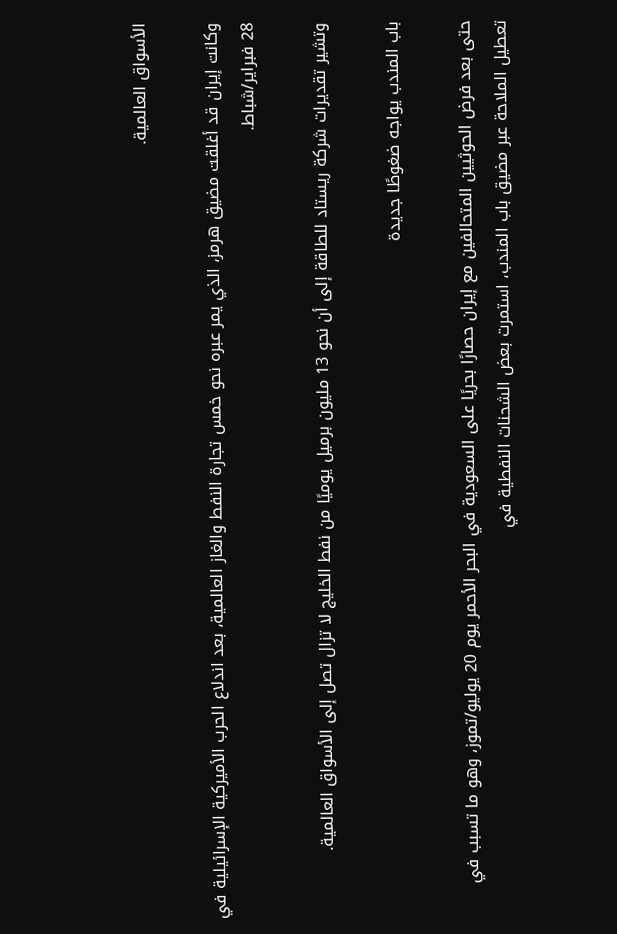الأسواق العالمية.

وكانت إيران قد أغلقت مضيق هرمز، الذي يمر عبره نحو خمس تجارة النفط والغاز العالمية، بعد اندلاع الحرب الأميركية الإسرائيلية في 28 فبراير/شباط.

وتشير تقديرات شركة ريستاد للطاقة إلى أن نحو 13 مليون برميل يوميًا من نفط الخليج لا تزال تصل إلى الأسواق العالمية.

باب المندب يواجه ضغوطًا جديدة

حتى بعد فرض الحوثيين المتحالفين مع إيران حصارًا بحريًا على السعودية في البحر الأحمر يوم 20 يوليو/تموز، وهو ما تسبب في تعطيل الملاحة عبر مضيق باب المندب، استمرت بعض الشحنات النفطية في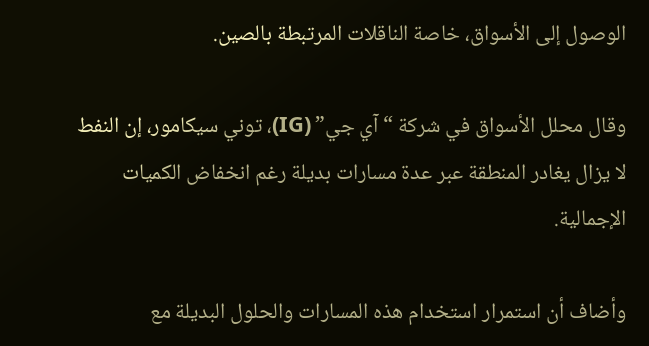الوصول إلى الأسواق، خاصة الناقلات المرتبطة بالصين.

وقال محلل الأسواق في شركة “آي جي” (IG)، توني سيكامور، إن النفط لا يزال يغادر المنطقة عبر عدة مسارات بديلة رغم انخفاض الكميات الإجمالية.

وأضاف أن استمرار استخدام هذه المسارات والحلول البديلة مع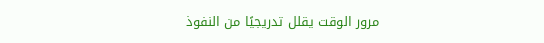مرور الوقت يقلل تدريجيًا من النفوذ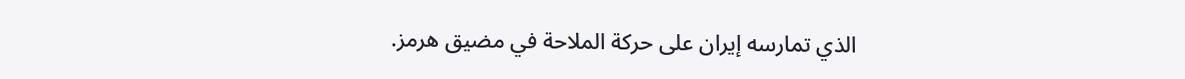الذي تمارسه إيران على حركة الملاحة في مضيق هرمز.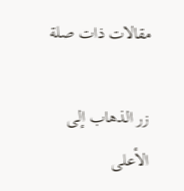مقالات ذات صلة

زر الذهاب إلى الأعلى